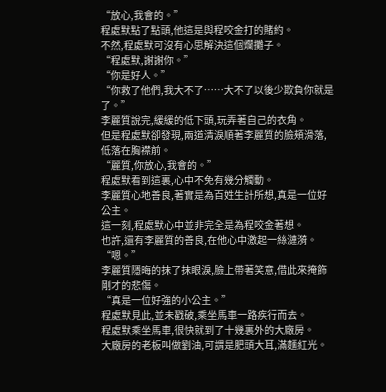“放心,我會的。”
程處默點了點頭,他這是與程咬金打的賭約。
不然,程處默可沒有心思解決這個爛攤子。
“程處默,謝謝你。”
“你是好人。”
“你救了他們,我大不了……大不了以後少欺負你就是了。”
李麗質說完,緩緩的低下頭,玩弄著自己的衣角。
但是程處默卻發現,兩道清淚順著李麗質的臉頰滑落,低落在胸襟前。
“麗質,你放心,我會的。”
程處默看到這裏,心中不免有幾分觸動。
李麗質心地善良,著實是為百姓生計所想,真是一位好公主。
這一刻,程處默心中並非完全是為程咬金著想。
也許,還有李麗質的善良,在他心中激起一絲漣漪。
“嗯。”
李麗質隱晦的抹了抹眼淚,臉上帶著笑意,借此來掩飾剛才的悲傷。
“真是一位好強的小公主。”
程處默見此,並未戳破,乘坐馬車一路疾行而去。
程處默乘坐馬車,很快就到了十幾裏外的大廠房。
大廠房的老板叫做劉油,可謂是肥頭大耳,滿麵紅光。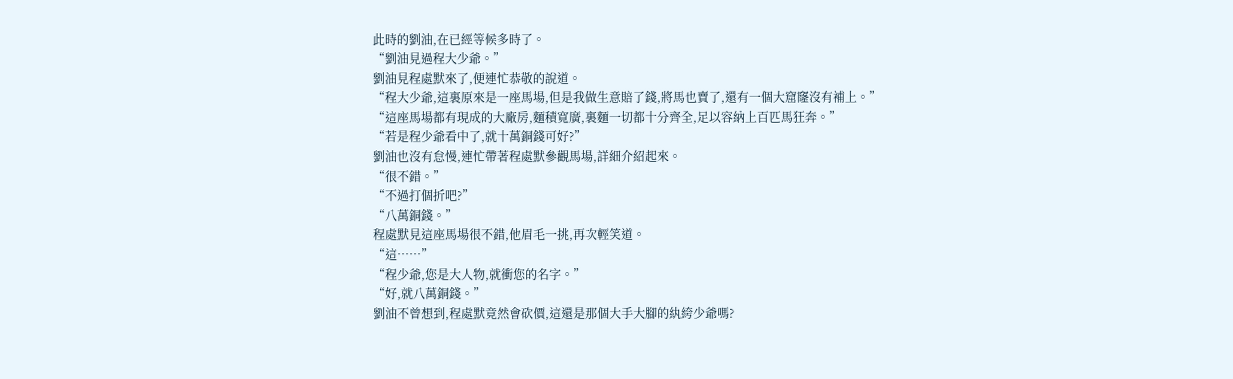此時的劉油,在已經等候多時了。
“劉油見過程大少爺。”
劉油見程處默來了,便連忙恭敬的說道。
“程大少爺,這裏原來是一座馬場,但是我做生意賠了錢,將馬也賣了,還有一個大窟窿沒有補上。”
“這座馬場都有現成的大廠房,麵積寬廣,裏麵一切都十分齊全,足以容納上百匹馬狂奔。”
“若是程少爺看中了,就十萬銅錢可好?”
劉油也沒有怠慢,連忙帶著程處默參觀馬場,詳細介紹起來。
“很不錯。”
“不過打個折吧?”
“八萬銅錢。”
程處默見這座馬場很不錯,他眉毛一挑,再次輕笑道。
“這……”
“程少爺,您是大人物,就衝您的名字。”
“好,就八萬銅錢。”
劉油不曾想到,程處默竟然會砍價,這還是那個大手大腳的紈絝少爺嗎?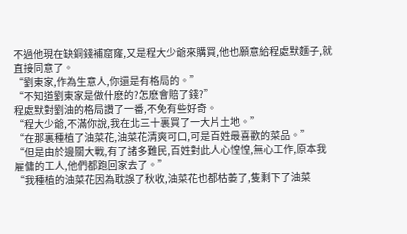不過他現在缺銅錢補窟窿,又是程大少爺來購買,他也願意給程處默麵子,就直接同意了。
“劉東家,作為生意人,你還是有格局的。”
“不知道劉東家是做什麽的?怎麽會賠了錢?”
程處默對劉油的格局讚了一番,不免有些好奇。
“程大少爺,不滿你說,我在北三十裏買了一大片土地。”
“在那裏種植了油菜花,油菜花清爽可口,可是百姓最喜歡的菜品。”
“但是由於邊關大戰,有了諸多難民,百姓對此人心惶惶,無心工作,原本我雇傭的工人,他們都跑回家去了。”
“我種植的油菜花因為耽誤了秋收,油菜花也都枯萎了,隻剩下了油菜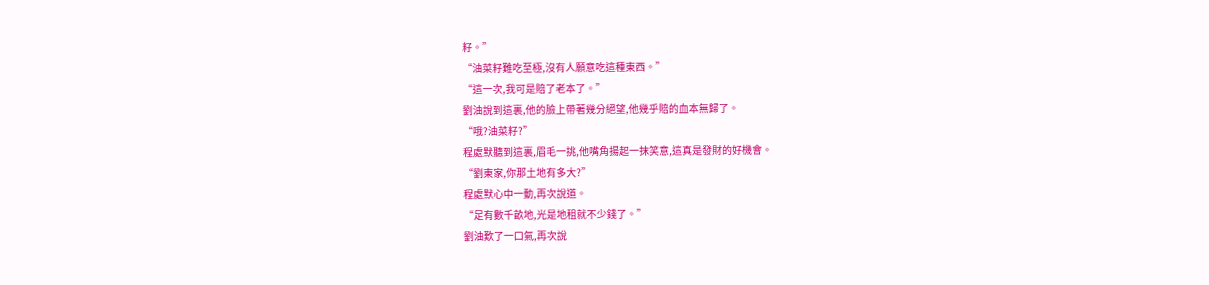籽。”
“油菜籽難吃至極,沒有人願意吃這種東西。”
“這一次,我可是賠了老本了。”
劉油說到這裏,他的臉上帶著幾分絕望,他幾乎賠的血本無歸了。
“哦?油菜籽?”
程處默聽到這裏,眉毛一挑,他嘴角揚起一抹笑意,這真是發財的好機會。
“劉東家,你那土地有多大?”
程處默心中一動,再次說道。
“足有數千畝地,光是地租就不少錢了。”
劉油歎了一口氣,再次說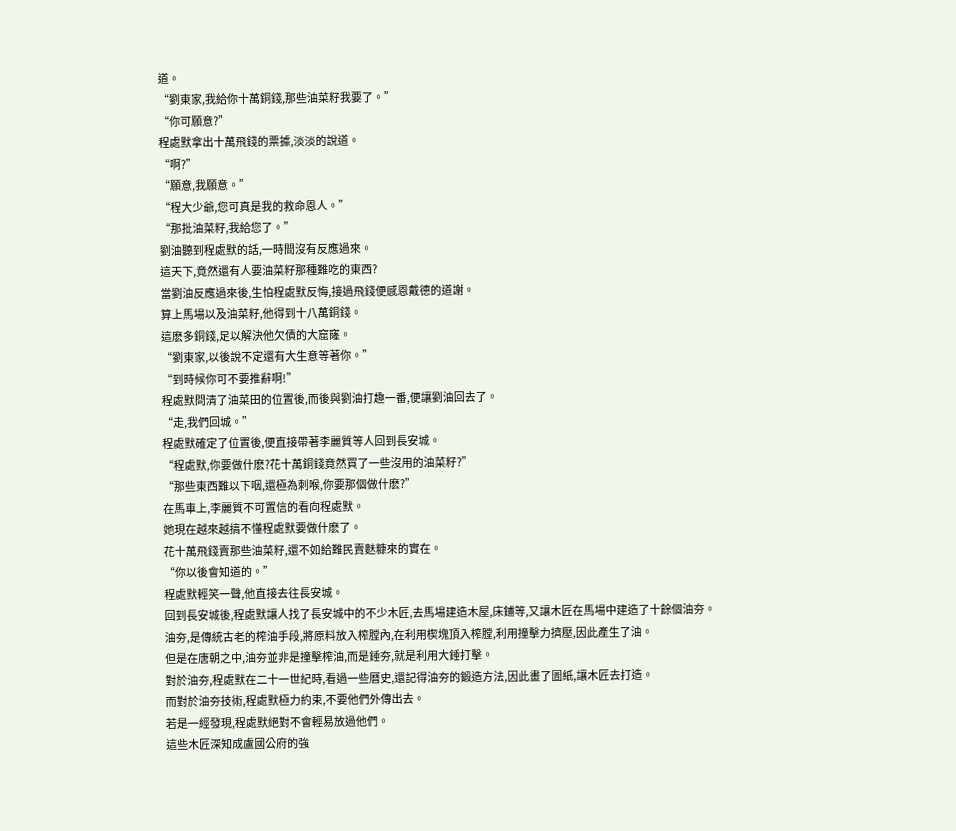道。
“劉東家,我給你十萬銅錢,那些油菜籽我要了。”
“你可願意?”
程處默拿出十萬飛錢的票據,淡淡的說道。
“啊?”
“願意,我願意。”
“程大少爺,您可真是我的救命恩人。”
“那批油菜籽,我給您了。”
劉油聽到程處默的話,一時間沒有反應過來。
這天下,竟然還有人要油菜籽那種難吃的東西?
當劉油反應過來後,生怕程處默反悔,接過飛錢便感恩戴德的道謝。
算上馬場以及油菜籽,他得到十八萬銅錢。
這麽多銅錢,足以解決他欠債的大窟窿。
“劉東家,以後說不定還有大生意等著你。”
“到時候你可不要推辭啊!”
程處默問清了油菜田的位置後,而後與劉油打趣一番,便讓劉油回去了。
“走,我們回城。”
程處默確定了位置後,便直接帶著李麗質等人回到長安城。
“程處默,你要做什麽?花十萬銅錢竟然買了一些沒用的油菜籽?”
“那些東西難以下咽,還極為刺喉,你要那個做什麽?”
在馬車上,李麗質不可置信的看向程處默。
她現在越來越搞不懂程處默要做什麽了。
花十萬飛錢賣那些油菜籽,還不如給難民賣麩糠來的實在。
“你以後會知道的。”
程處默輕笑一聲,他直接去往長安城。
回到長安城後,程處默讓人找了長安城中的不少木匠,去馬場建造木屋,床鋪等,又讓木匠在馬場中建造了十餘個油夯。
油夯,是傳統古老的榨油手段,將原料放入榨膛內,在利用楔塊頂入榨膛,利用撞擊力擠壓,因此產生了油。
但是在唐朝之中,油夯並非是撞擊榨油,而是錘夯,就是利用大錘打擊。
對於油夯,程處默在二十一世紀時,看過一些曆史,還記得油夯的鍛造方法,因此畫了圖紙,讓木匠去打造。
而對於油夯技術,程處默極力約束,不要他們外傳出去。
若是一經發現,程處默絕對不會輕易放過他們。
這些木匠深知成盧國公府的強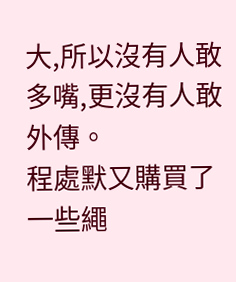大,所以沒有人敢多嘴,更沒有人敢外傳。
程處默又購買了一些繩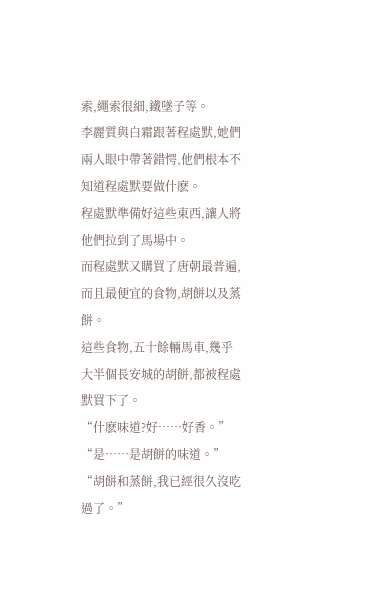索,繩索很細,鐵墜子等。
李麗質與白霜跟著程處默,她們兩人眼中帶著錯愕,他們根本不知道程處默要做什麽。
程處默準備好這些東西,讓人將他們拉到了馬場中。
而程處默又購買了唐朝最普遍,而且最便宜的食物,胡餅以及蒸餅。
這些食物,五十餘輛馬車,幾乎大半個長安城的胡餅,都被程處默買下了。
“什麽味道?好……好香。”
“是……是胡餅的味道。”
“胡餅和蒸餅,我已經很久沒吃過了。”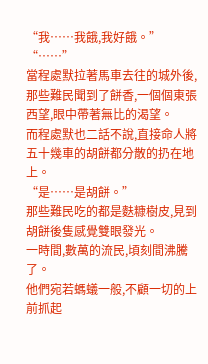“我……我餓,我好餓。”
“……”
當程處默拉著馬車去往的城外後,那些難民聞到了餅香,一個個東張西望,眼中帶著無比的渴望。
而程處默也二話不說,直接命人將五十幾車的胡餅都分散的扔在地上。
“是……是胡餅。”
那些難民吃的都是麩糠樹皮,見到胡餅後隻感覺雙眼發光。
一時間,數萬的流民,頃刻間沸騰了。
他們宛若螞蟻一般,不顧一切的上前抓起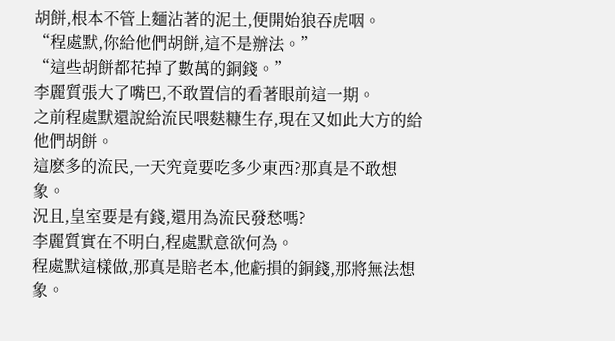胡餅,根本不管上麵沾著的泥土,便開始狼吞虎咽。
“程處默,你給他們胡餅,這不是辦法。”
“這些胡餅都花掉了數萬的銅錢。”
李麗質張大了嘴巴,不敢置信的看著眼前這一期。
之前程處默還說給流民喂麩糠生存,現在又如此大方的給他們胡餅。
這麽多的流民,一天究竟要吃多少東西?那真是不敢想象。
況且,皇室要是有錢,還用為流民發愁嗎?
李麗質實在不明白,程處默意欲何為。
程處默這樣做,那真是賠老本,他虧損的銅錢,那將無法想象。